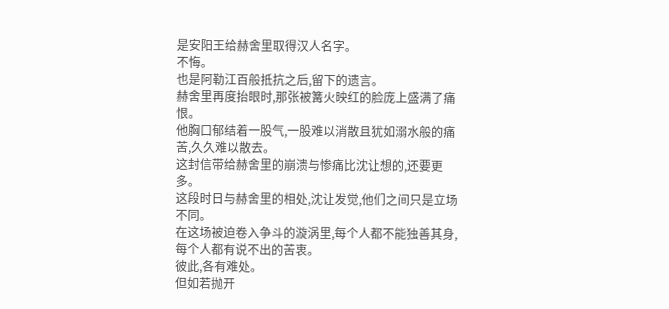是安阳王给赫舍里取得汉人名字。
不悔。
也是阿勒江百般抵抗之后,留下的遗言。
赫舍里再度抬眼时,那张被篝火映红的脸庞上盛满了痛恨。
他胸口郁结着一股气,一股难以消散且犹如溺水般的痛苦,久久难以散去。
这封信带给赫舍里的崩溃与惨痛比沈让想的,还要更多。
这段时日与赫舍里的相处,沈让发觉,他们之间只是立场不同。
在这场被迫卷入争斗的漩涡里,每个人都不能独善其身,每个人都有说不出的苦衷。
彼此,各有难处。
但如若抛开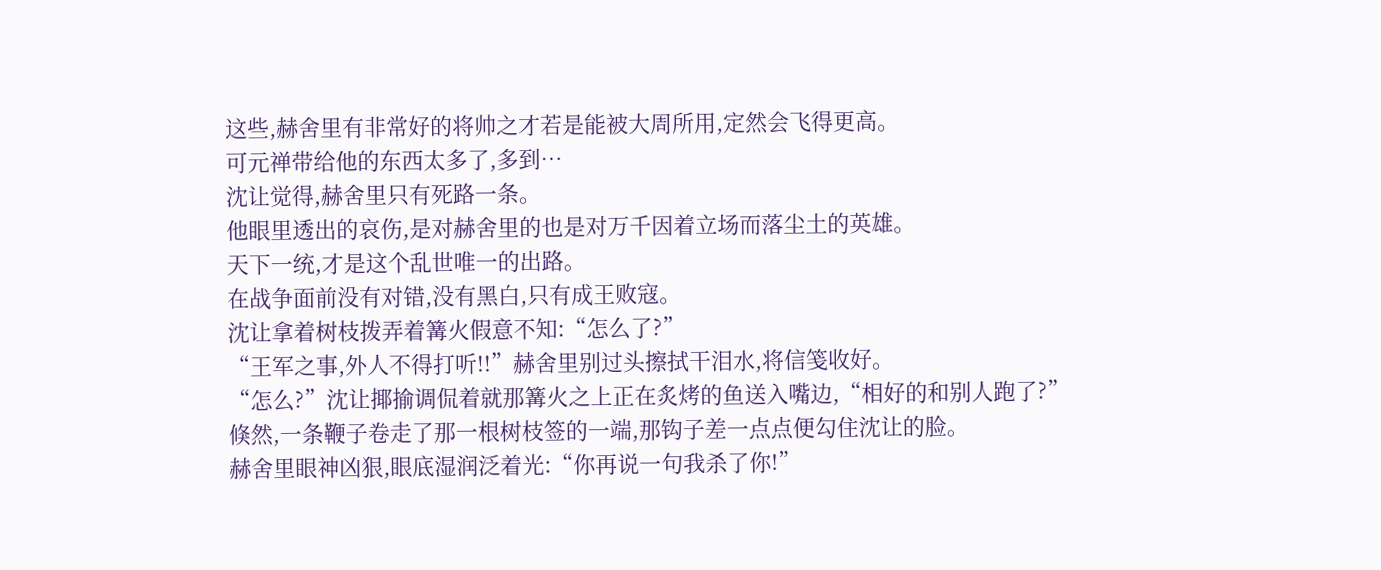这些,赫舍里有非常好的将帅之才若是能被大周所用,定然会飞得更高。
可元禅带给他的东西太多了,多到…
沈让觉得,赫舍里只有死路一条。
他眼里透出的哀伤,是对赫舍里的也是对万千因着立场而落尘土的英雄。
天下一统,才是这个乱世唯一的出路。
在战争面前没有对错,没有黑白,只有成王败寇。
沈让拿着树枝拨弄着篝火假意不知:“怎么了?”
“王军之事,外人不得打听!!”赫舍里别过头擦拭干泪水,将信笺收好。
“怎么?”沈让揶揄调侃着就那篝火之上正在炙烤的鱼送入嘴边,“相好的和别人跑了?”
倏然,一条鞭子卷走了那一根树枝签的一端,那钩子差一点点便勾住沈让的脸。
赫舍里眼神凶狠,眼底湿润泛着光:“你再说一句我杀了你!”